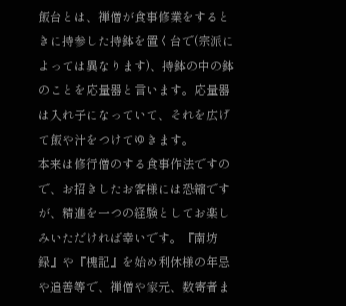飯台とは、禅僧が食事修業をするときに持参した持鉢を置く台で(宗派によっては異なります)、持鉢の中の鉢のことを応量器と言います。応量器は入れ子になっていて、それを広げて飯や汁をつけてゆきます。
本来は修行僧のする食事作法ですので、お招きしたお客様には恐縮ですが、精進を一つの経験としてお楽しみいただければ幸いです。『南坊録』や『槐記』を始め利休様の年忌や追善等で、禅僧や家元、数寄者ま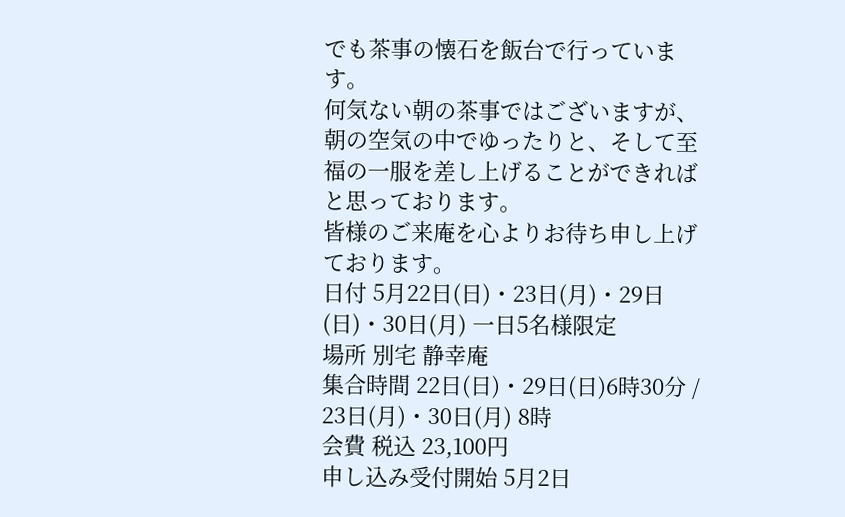でも茶事の懐石を飯台で行っています。
何気ない朝の茶事ではございますが、朝の空気の中でゆったりと、そして至福の一服を差し上げることができればと思っております。
皆様のご来庵を心よりお待ち申し上げております。
日付 5月22日(日)・23日(月)・29日(日)・30日(月) 一日5名様限定
場所 別宅 静幸庵
集合時間 22日(日)・29日(日)6時30分 / 23日(月)・30日(月) 8時
会費 税込 23,100円
申し込み受付開始 5月2日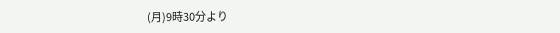(月)9時30分より